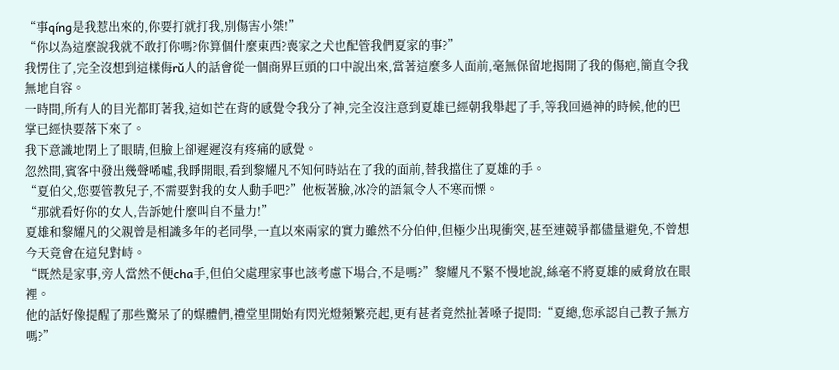“事qíng是我惹出來的,你要打就打我,別傷害小桀!”
“你以為這麼說我就不敢打你嗎?你算個什麼東西?喪家之犬也配管我們夏家的事?”
我愣住了,完全沒想到這樣侮rǔ人的話會從一個商界巨頭的口中說出來,當著這麼多人面前,毫無保留地揭開了我的傷疤,簡直令我無地自容。
一時間,所有人的目光都盯著我,這如芒在背的感覺令我分了神,完全沒注意到夏雄已經朝我舉起了手,等我回過神的時候,他的巴掌已經快要落下來了。
我下意識地閉上了眼睛,但臉上卻遲遲沒有疼痛的感覺。
忽然間,賓客中發出幾聲唏噓,我睜開眼,看到黎耀凡不知何時站在了我的面前,替我擋住了夏雄的手。
“夏伯父,您要管教兒子,不需要對我的女人動手吧?”他板著臉,冰冷的語氣令人不寒而慄。
“那就看好你的女人,告訴她什麼叫自不量力!”
夏雄和黎耀凡的父親曾是相識多年的老同學,一直以來兩家的實力雖然不分伯仲,但極少出現衝突,甚至連競爭都儘量避免,不曾想今天竟會在這兒對峙。
“既然是家事,旁人當然不便cha手,但伯父處理家事也該考慮下場合,不是嗎?”黎耀凡不緊不慢地說,絲毫不將夏雄的威脅放在眼裡。
他的話好像提醒了那些驚呆了的媒體們,禮堂里開始有閃光燈頻繁亮起,更有甚者竟然扯著嗓子提問:“夏總,您承認自己教子無方嗎?”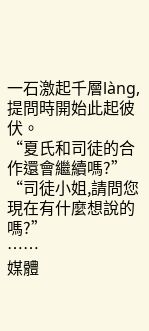一石激起千層làng,提問時開始此起彼伏。
“夏氏和司徒的合作還會繼續嗎?”
“司徒小姐,請問您現在有什麼想說的嗎?”
……
媒體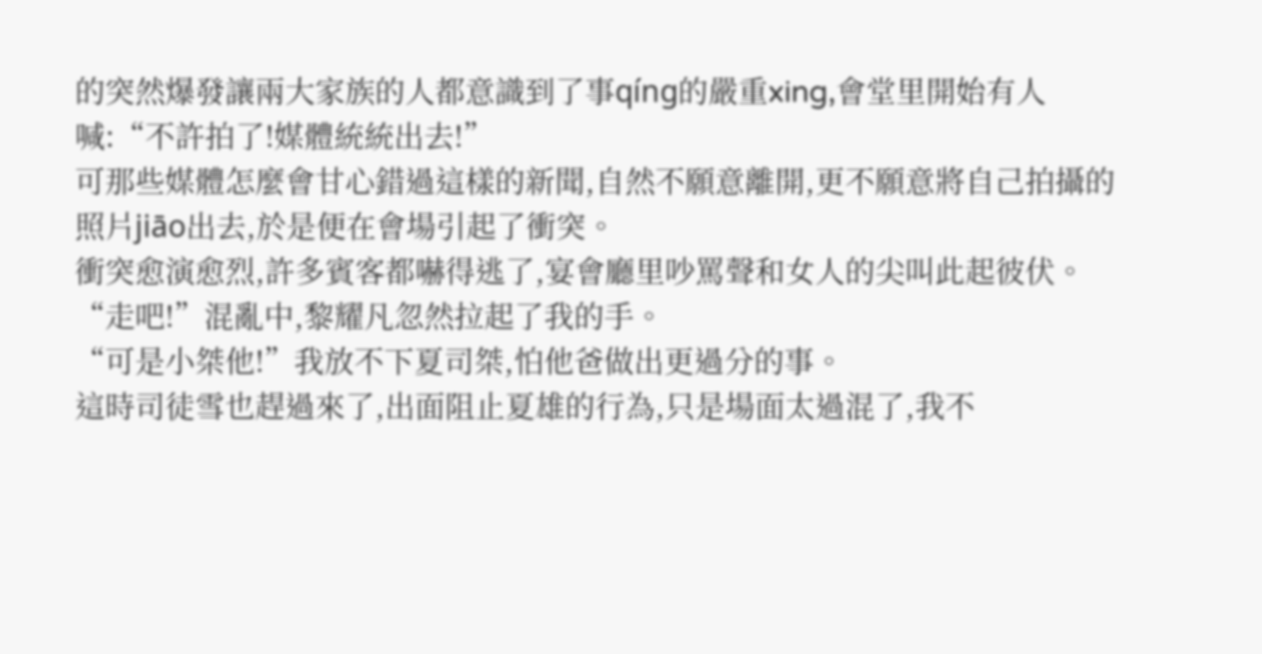的突然爆發讓兩大家族的人都意識到了事qíng的嚴重xing,會堂里開始有人喊:“不許拍了!媒體統統出去!”
可那些媒體怎麼會甘心錯過這樣的新聞,自然不願意離開,更不願意將自己拍攝的照片jiāo出去,於是便在會場引起了衝突。
衝突愈演愈烈,許多賓客都嚇得逃了,宴會廳里吵罵聲和女人的尖叫此起彼伏。
“走吧!”混亂中,黎耀凡忽然拉起了我的手。
“可是小桀他!”我放不下夏司桀,怕他爸做出更過分的事。
這時司徒雪也趕過來了,出面阻止夏雄的行為,只是場面太過混了,我不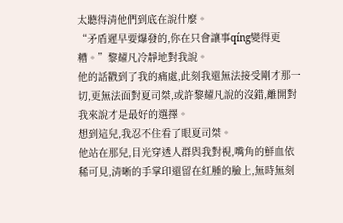太聽得清他們到底在說什麼。
“矛盾遲早要爆發的,你在只會讓事qíng變得更糟。”黎耀凡冷靜地對我說。
他的話戳到了我的痛處,此刻我還無法接受剛才那一切,更無法面對夏司桀,或許黎耀凡說的沒錯,離開對我來說才是最好的選擇。
想到這兒,我忍不住看了眼夏司桀。
他站在那兒,目光穿透人群與我對視,嘴角的鮮血依稀可見,清晰的手掌印還留在紅腫的臉上,無時無刻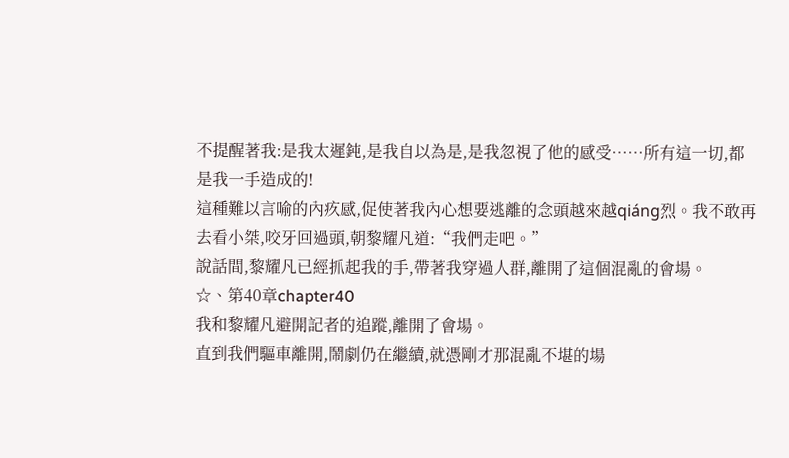不提醒著我:是我太遲鈍,是我自以為是,是我忽視了他的感受……所有這一切,都是我一手造成的!
這種難以言喻的內疚感,促使著我內心想要逃離的念頭越來越qiáng烈。我不敢再去看小桀,咬牙回過頭,朝黎耀凡道:“我們走吧。”
說話間,黎耀凡已經抓起我的手,帶著我穿過人群,離開了這個混亂的會場。
☆、第40章chapter40
我和黎耀凡避開記者的追蹤,離開了會場。
直到我們驅車離開,鬧劇仍在繼續,就憑剛才那混亂不堪的場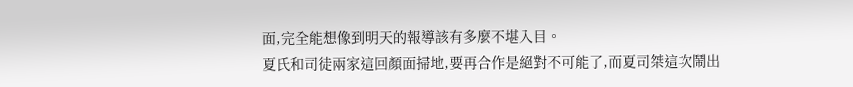面,完全能想像到明天的報導該有多麼不堪入目。
夏氏和司徒兩家這回顏面掃地,要再合作是絕對不可能了,而夏司桀這次鬧出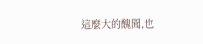這麼大的醜聞,也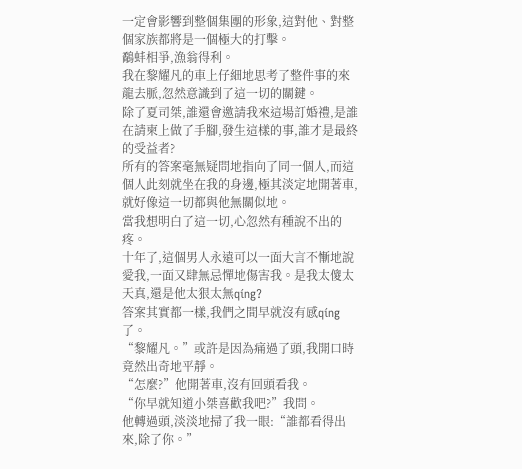一定會影響到整個集團的形象,這對他、對整個家族都將是一個極大的打擊。
鷸蚌相爭,漁翁得利。
我在黎耀凡的車上仔細地思考了整件事的來龍去脈,忽然意識到了這一切的關鍵。
除了夏司桀,誰還會邀請我來這場訂婚禮,是誰在請柬上做了手腳,發生這樣的事,誰才是最終的受益者?
所有的答案毫無疑問地指向了同一個人,而這個人此刻就坐在我的身邊,極其淡定地開著車,就好像這一切都與他無關似地。
當我想明白了這一切,心忽然有種說不出的疼。
十年了,這個男人永遠可以一面大言不慚地說愛我,一面又肆無忌憚地傷害我。是我太傻太天真,還是他太狠太無qíng?
答案其實都一樣,我們之間早就沒有感qíng了。
“黎耀凡。”或許是因為痛過了頭,我開口時竟然出奇地平靜。
“怎麼?”他開著車,沒有回頭看我。
“你早就知道小桀喜歡我吧?”我問。
他轉過頭,淡淡地掃了我一眼:“誰都看得出來,除了你。”